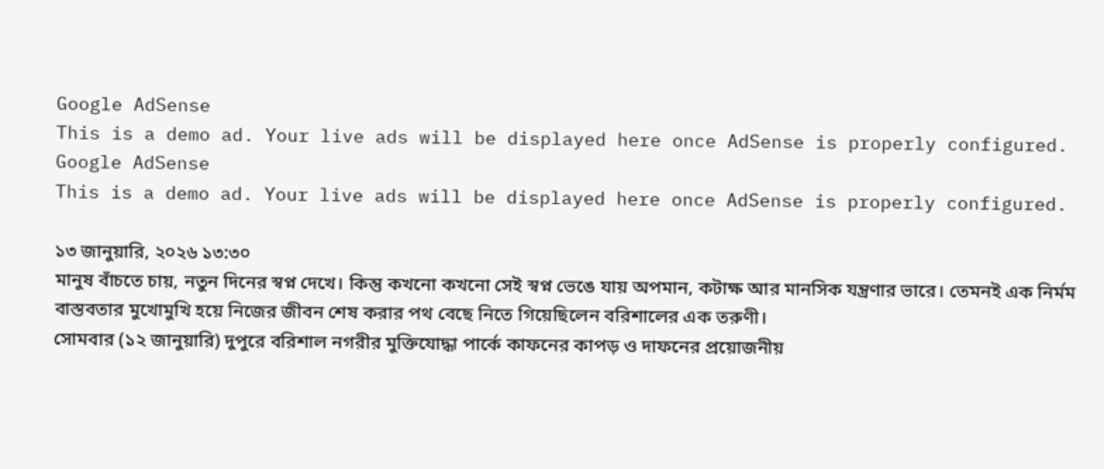Google AdSense
This is a demo ad. Your live ads will be displayed here once AdSense is properly configured.
Google AdSense
This is a demo ad. Your live ads will be displayed here once AdSense is properly configured.

১৩ জানুয়ারি, ২০২৬ ১৩:৩০
মানুষ বাঁচতে চায়, নতুন দিনের স্বপ্ন দেখে। কিন্তু কখনো কখনো সেই স্বপ্ন ভেঙে যায় অপমান, কটাক্ষ আর মানসিক যন্ত্রণার ভারে। তেমনই এক নির্মম বাস্তবতার মুখোমুখি হয়ে নিজের জীবন শেষ করার পথ বেছে নিতে গিয়েছিলেন বরিশালের এক তরুণী।
সোমবার (১২ জানুয়ারি) দুপুরে বরিশাল নগরীর মুক্তিযোদ্ধা পার্কে কাফনের কাপড় ও দাফনের প্রয়োজনীয়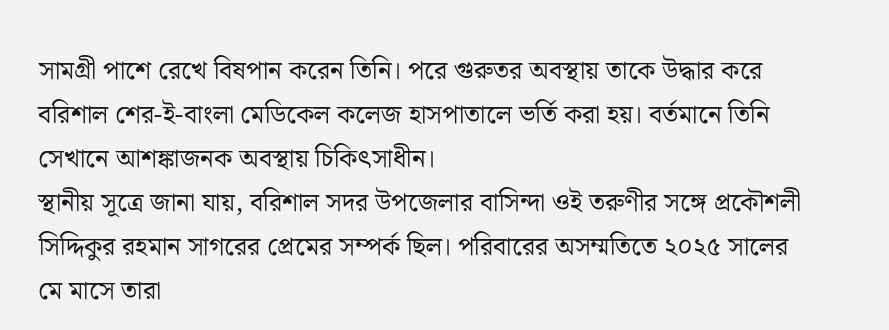সামগ্রী পাশে রেখে বিষপান করেন তিনি। পরে গুরুতর অবস্থায় তাকে উদ্ধার করে বরিশাল শের-ই-বাংলা মেডিকেল কলেজ হাসপাতালে ভর্তি করা হয়। বর্তমানে তিনি সেখানে আশঙ্কাজনক অবস্থায় চিকিৎসাধীন।
স্থানীয় সূত্রে জানা যায়, বরিশাল সদর উপজেলার বাসিন্দা ওই তরুণীর সঙ্গে প্রকৌশলী সিদ্দিকুর রহমান সাগরের প্রেমের সম্পর্ক ছিল। পরিবারের অসম্মতিতে ২০২৫ সালের মে মাসে তারা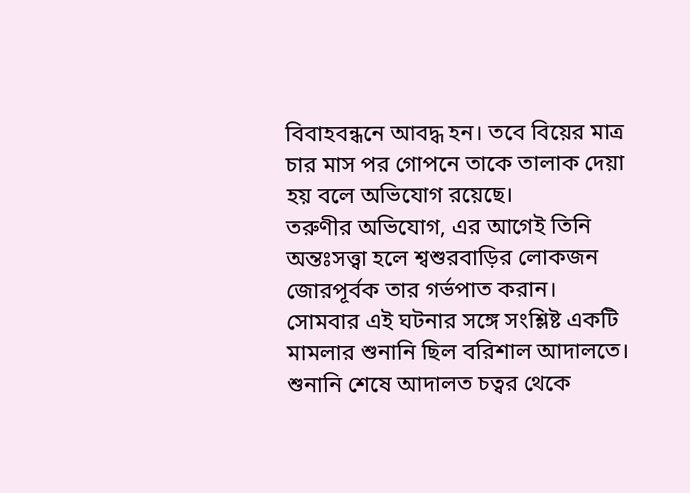বিবাহবন্ধনে আবদ্ধ হন। তবে বিয়ের মাত্র চার মাস পর গোপনে তাকে তালাক দেয়া হয় বলে অভিযোগ রয়েছে।
তরুণীর অভিযোগ, এর আগেই তিনি অন্তঃসত্ত্বা হলে শ্বশুরবাড়ির লোকজন জোরপূর্বক তার গর্ভপাত করান। সোমবার এই ঘটনার সঙ্গে সংশ্লিষ্ট একটি মামলার শুনানি ছিল বরিশাল আদালতে। শুনানি শেষে আদালত চত্বর থেকে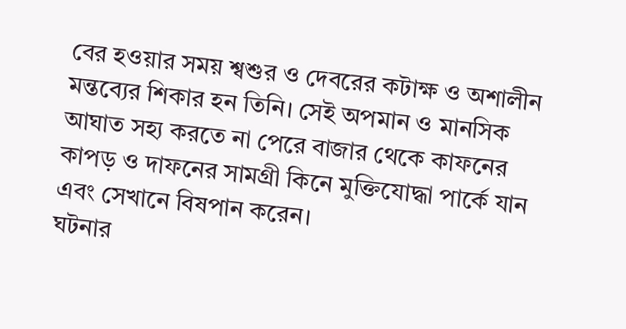বের হওয়ার সময় শ্বশুর ও দেবরের কটাক্ষ ও অশালীন মন্তব্যের শিকার হন তিনি। সেই অপমান ও মানসিক আঘাত সহ্য করতে না পেরে বাজার থেকে কাফনের কাপড় ও দাফনের সামগ্রী কিনে মুক্তিযোদ্ধা পার্কে যান এবং সেখানে বিষপান করেন।
ঘটনার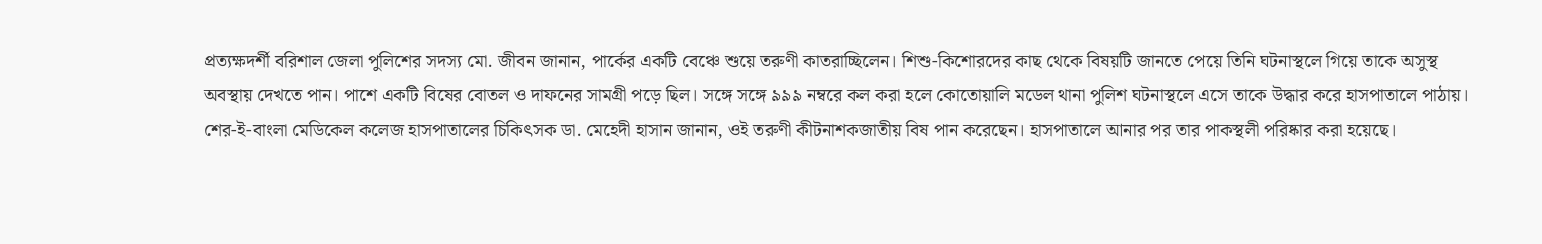প্রত্যক্ষদর্শী বরিশাল জেলা পুলিশের সদস্য মো. জীবন জানান, পার্কের একটি বেঞ্চে শুয়ে তরুণী কাতরাচ্ছিলেন। শিশু-কিশোরদের কাছ থেকে বিষয়টি জানতে পেয়ে তিনি ঘটনাস্থলে গিয়ে তাকে অসুস্থ অবস্থায় দেখতে পান। পাশে একটি বিষের বোতল ও দাফনের সামগ্রী পড়ে ছিল। সঙ্গে সঙ্গে ৯৯৯ নম্বরে কল করা হলে কোতোয়ালি মডেল থানা পুলিশ ঘটনাস্থলে এসে তাকে উদ্ধার করে হাসপাতালে পাঠায়।
শের-ই-বাংলা মেডিকেল কলেজ হাসপাতালের চিকিৎসক ডা. মেহেদী হাসান জানান, ওই তরুণী কীটনাশকজাতীয় বিষ পান করেছেন। হাসপাতালে আনার পর তার পাকস্থলী পরিষ্কার করা হয়েছে।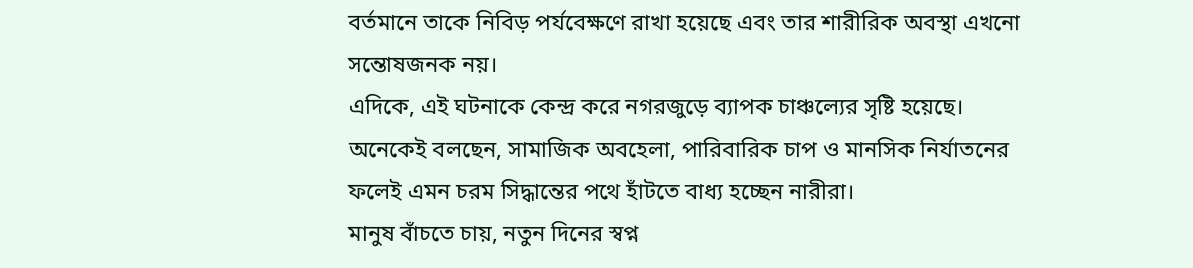বর্তমানে তাকে নিবিড় পর্যবেক্ষণে রাখা হয়েছে এবং তার শারীরিক অবস্থা এখনো সন্তোষজনক নয়।
এদিকে, এই ঘটনাকে কেন্দ্র করে নগরজুড়ে ব্যাপক চাঞ্চল্যের সৃষ্টি হয়েছে। অনেকেই বলছেন, সামাজিক অবহেলা, পারিবারিক চাপ ও মানসিক নির্যাতনের ফলেই এমন চরম সিদ্ধান্তের পথে হাঁটতে বাধ্য হচ্ছেন নারীরা।
মানুষ বাঁচতে চায়, নতুন দিনের স্বপ্ন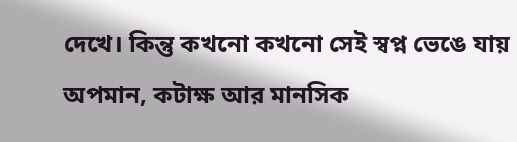দেখে। কিন্তু কখনো কখনো সেই স্বপ্ন ভেঙে যায় অপমান, কটাক্ষ আর মানসিক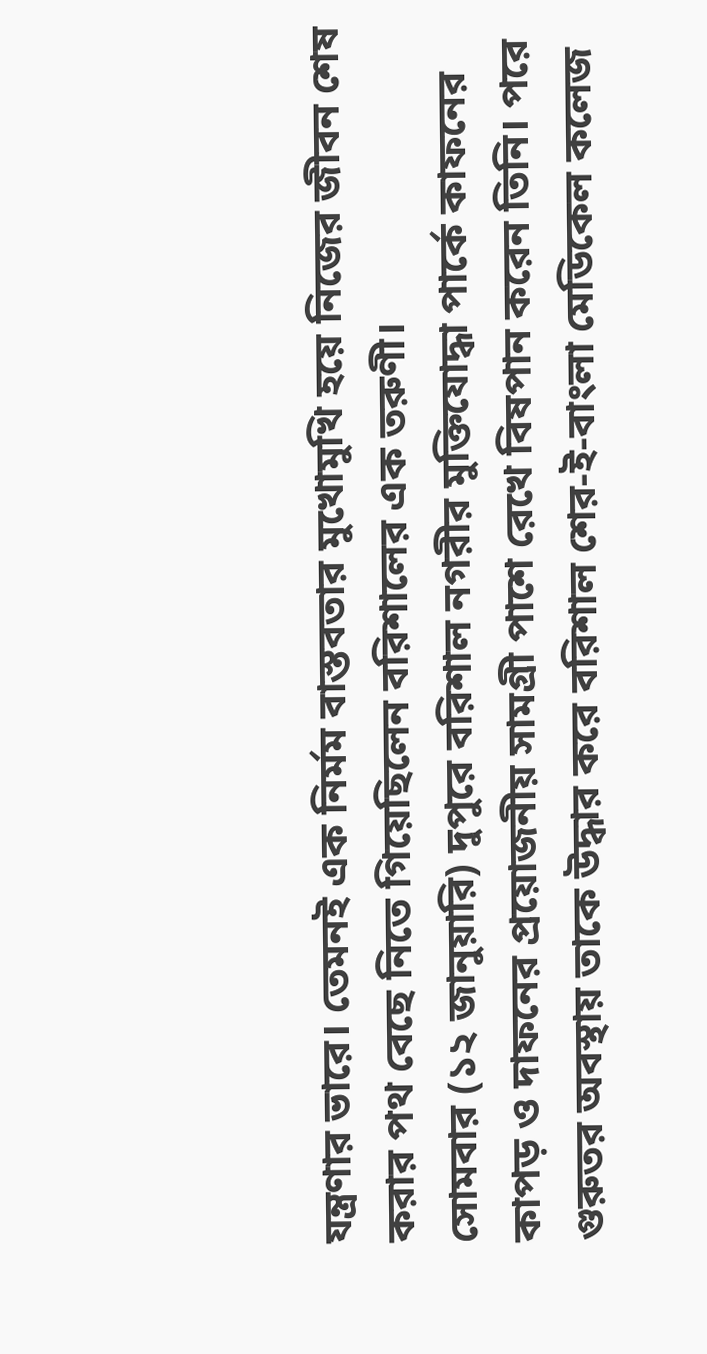যন্ত্রণার ভারে। তেমনই এক নির্মম বাস্তবতার মুখোমুখি হয়ে নিজের জীবন শেষ করার পথ বেছে নিতে গিয়েছিলেন বরিশালের এক তরুণী।
সোমবার (১২ জানুয়ারি) দুপুরে বরিশাল নগরীর মুক্তিযোদ্ধা পার্কে কাফনের কাপড় ও দাফনের প্রয়োজনীয় সামগ্রী পাশে রেখে বিষপান করেন তিনি। পরে গুরুতর অবস্থায় তাকে উদ্ধার করে বরিশাল শের-ই-বাংলা মেডিকেল কলেজ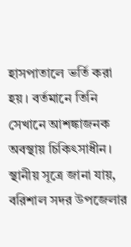হাসপাতালে ভর্তি করা হয়। বর্তমানে তিনি সেখানে আশঙ্কাজনক অবস্থায় চিকিৎসাধীন।
স্থানীয় সূত্রে জানা যায়, বরিশাল সদর উপজেলার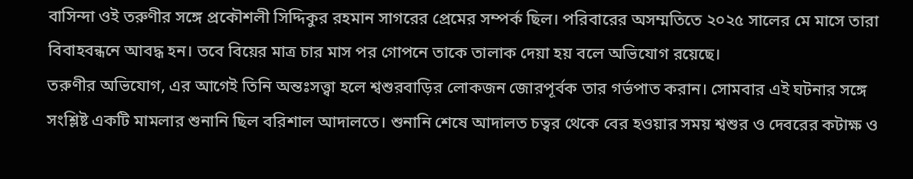বাসিন্দা ওই তরুণীর সঙ্গে প্রকৌশলী সিদ্দিকুর রহমান সাগরের প্রেমের সম্পর্ক ছিল। পরিবারের অসম্মতিতে ২০২৫ সালের মে মাসে তারা বিবাহবন্ধনে আবদ্ধ হন। তবে বিয়ের মাত্র চার মাস পর গোপনে তাকে তালাক দেয়া হয় বলে অভিযোগ রয়েছে।
তরুণীর অভিযোগ, এর আগেই তিনি অন্তঃসত্ত্বা হলে শ্বশুরবাড়ির লোকজন জোরপূর্বক তার গর্ভপাত করান। সোমবার এই ঘটনার সঙ্গে সংশ্লিষ্ট একটি মামলার শুনানি ছিল বরিশাল আদালতে। শুনানি শেষে আদালত চত্বর থেকে বের হওয়ার সময় শ্বশুর ও দেবরের কটাক্ষ ও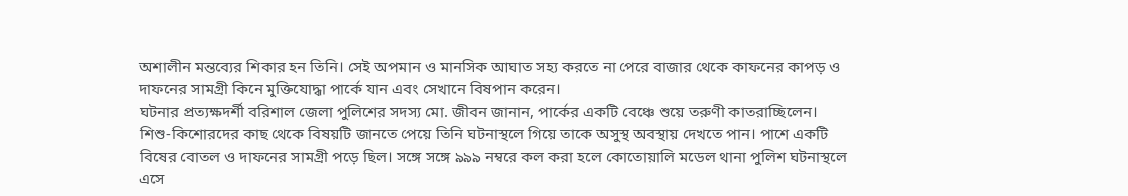অশালীন মন্তব্যের শিকার হন তিনি। সেই অপমান ও মানসিক আঘাত সহ্য করতে না পেরে বাজার থেকে কাফনের কাপড় ও দাফনের সামগ্রী কিনে মুক্তিযোদ্ধা পার্কে যান এবং সেখানে বিষপান করেন।
ঘটনার প্রত্যক্ষদর্শী বরিশাল জেলা পুলিশের সদস্য মো. জীবন জানান, পার্কের একটি বেঞ্চে শুয়ে তরুণী কাতরাচ্ছিলেন। শিশু-কিশোরদের কাছ থেকে বিষয়টি জানতে পেয়ে তিনি ঘটনাস্থলে গিয়ে তাকে অসুস্থ অবস্থায় দেখতে পান। পাশে একটি বিষের বোতল ও দাফনের সামগ্রী পড়ে ছিল। সঙ্গে সঙ্গে ৯৯৯ নম্বরে কল করা হলে কোতোয়ালি মডেল থানা পুলিশ ঘটনাস্থলে এসে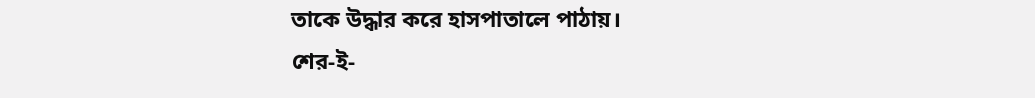তাকে উদ্ধার করে হাসপাতালে পাঠায়।
শের-ই-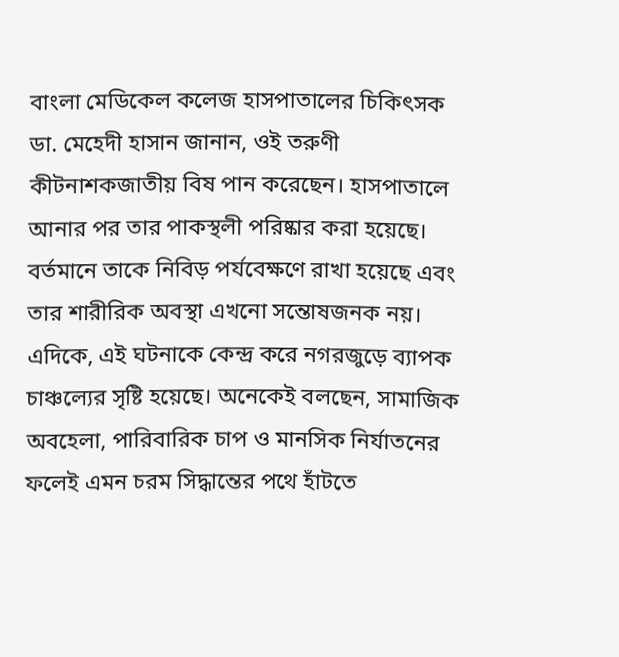বাংলা মেডিকেল কলেজ হাসপাতালের চিকিৎসক ডা. মেহেদী হাসান জানান, ওই তরুণী কীটনাশকজাতীয় বিষ পান করেছেন। হাসপাতালে আনার পর তার পাকস্থলী পরিষ্কার করা হয়েছে। বর্তমানে তাকে নিবিড় পর্যবেক্ষণে রাখা হয়েছে এবং তার শারীরিক অবস্থা এখনো সন্তোষজনক নয়।
এদিকে, এই ঘটনাকে কেন্দ্র করে নগরজুড়ে ব্যাপক চাঞ্চল্যের সৃষ্টি হয়েছে। অনেকেই বলছেন, সামাজিক অবহেলা, পারিবারিক চাপ ও মানসিক নির্যাতনের ফলেই এমন চরম সিদ্ধান্তের পথে হাঁটতে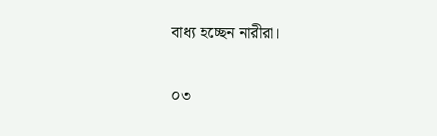বাধ্য হচ্ছেন নারীরা।

০৩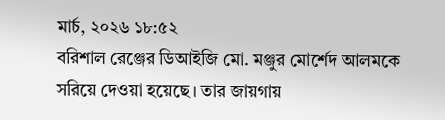মার্চ, ২০২৬ ১৮:৫২
বরিশাল রেঞ্জের ডিআইজি মো. মঞ্জুর মোর্শেদ আলমকে সরিয়ে দেওয়া হয়েছে। তার জায়গায়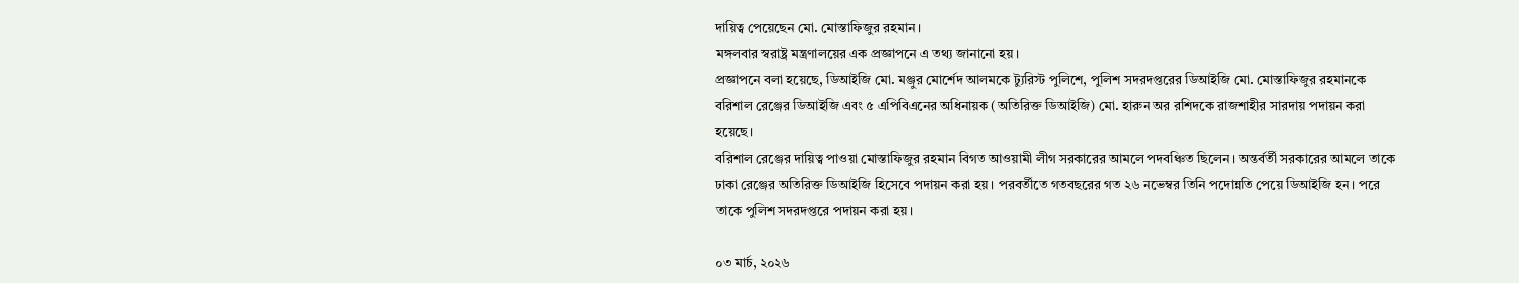দায়িত্ব পেয়েছেন মো. মোস্তাফিজুর রহমান।
মঙ্গলবার স্বরাষ্ট্র মন্ত্রণালয়ের এক প্রজ্ঞাপনে এ তথ্য জানানো হয়।
প্রজ্ঞাপনে বলা হয়েছে, ডিআইজি মো. মঞ্জুর মোর্শেদ আলমকে ট্যুরিস্ট পুলিশে, পুলিশ সদরদপ্তরের ডিআইজি মো. মোস্তাফিজুর রহমানকে বরিশাল রেঞ্জের ডিআইজি এবং ৫ এপিবিএনের অধিনায়ক (অতিরিক্ত ডিআইজি) মো. হারুন অর রশিদকে রাজশাহীর সারদায় পদায়ন করা হয়েছে।
বরিশাল রেঞ্জের দায়িত্ব পাওয়া মোস্তাফিজুর রহমান বিগত আওয়ামী লীগ সরকারের আমলে পদবঞ্চিত ছিলেন। অন্তর্বর্তী সরকারের আমলে তাকে ঢাকা রেঞ্জের অতিরিক্ত ডিআইজি হিসেবে পদায়ন করা হয়। পরবর্তীতে গতবছরের গত ২৬ নভেম্বর তিনি পদোন্নতি পেয়ে ডিআইজি হন। পরে তাকে পুলিশ সদরদপ্তরে পদায়ন করা হয়।

০৩ মার্চ, ২০২৬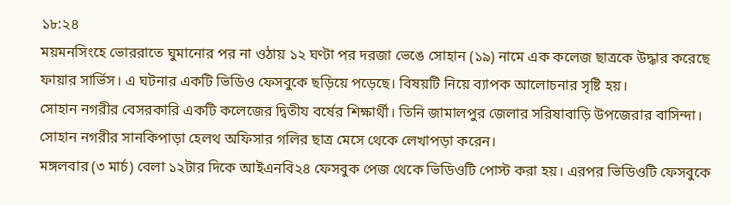১৮:২৪
ময়মনসিংহে ভোররাতে ঘুমানোর পর না ওঠায় ১২ ঘণ্টা পর দরজা ভেঙে সোহান (১৯) নামে এক কলেজ ছাত্রকে উদ্ধার করেছে ফায়ার সার্ভিস। এ ঘটনার একটি ভিডিও ফেসবুকে ছড়িয়ে পড়েছে। বিষয়টি নিয়ে ব্যাপক আলোচনার সৃষ্টি হয়।
সোহান নগরীর বেসরকারি একটি কলেজের দ্বিতীয বর্ষের শিক্ষার্থী। তিনি জামালপুর জেলার সরিষাবাড়ি উপজেরার বাসিন্দা। সোহান নগরীর সানকিপাড়া হেলথ অফিসার গলির ছাত্র মেসে থেকে লেখাপড়া করেন।
মঙ্গলবার (৩ মার্চ) বেলা ১২টার দিকে আইএনবি২৪ ফেসবুক পেজ থেকে ভিডিওটি পোস্ট করা হয়। এরপর ভিডিওটি ফেসবুকে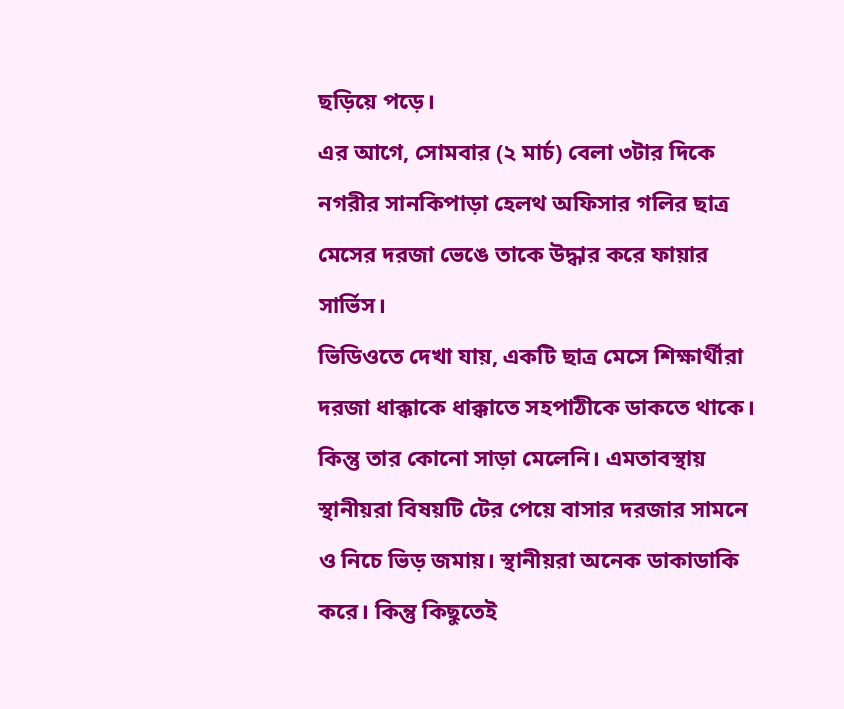ছড়িয়ে পড়ে।
এর আগে, সোমবার (২ মার্চ) বেলা ৩টার দিকে নগরীর সানকিপাড়া হেলথ অফিসার গলির ছাত্র মেসের দরজা ভেঙে তাকে উদ্ধার করে ফায়ার সার্ভিস।
ভিডিওতে দেখা যায়, একটি ছাত্র মেসে শিক্ষার্থীরা দরজা ধাক্কাকে ধাক্কাতে সহপাঠীকে ডাকতে থাকে। কিন্তু তার কোনো সাড়া মেলেনি। এমতাবস্থায় স্থানীয়রা বিষয়টি টের পেয়ে বাসার দরজার সামনে ও নিচে ভিড় জমায়। স্থানীয়রা অনেক ডাকাডাকি করে। কিন্তু কিছুতেই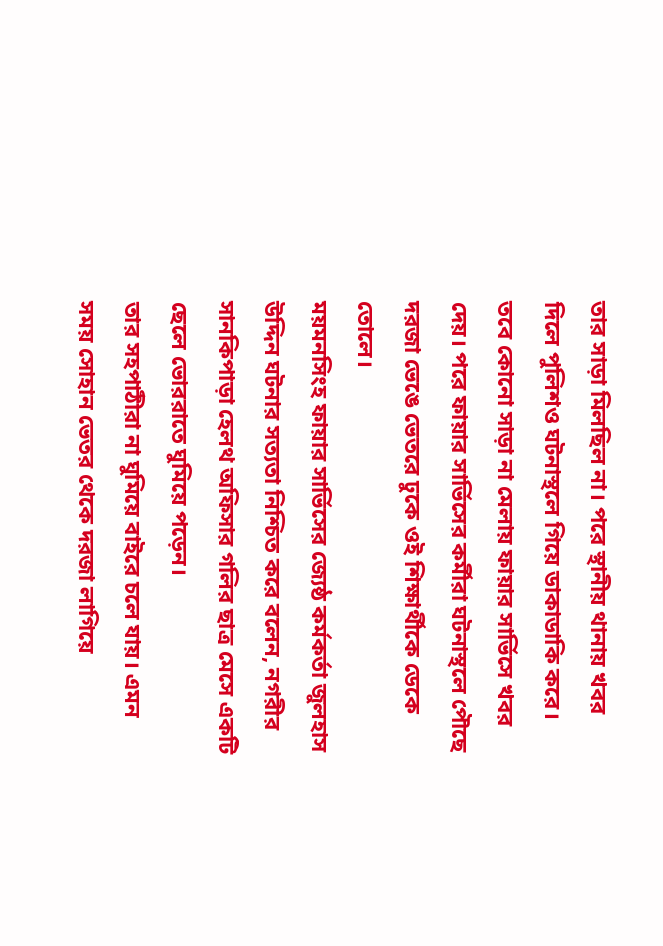তার সাড়া মিলছিল না। পরে স্থানীয় থানায় খবর দিলে পুলিশও ঘটনাস্থলে গিয়ে ডাকাডাকি করে। তবে কোনো সাড়া না মেলায় ফায়ার সার্ভিসে খবর দেয়। পরে ফায়ার সার্ভিসের কর্মীরা ঘটনাস্থলে পৌছে দরজা ভেঙে ভেতরে ঢুকে ওই শিক্ষার্থীকে ডেকে তোলে।
ময়মনসিংহ ফায়ার সার্ভিসের জ্যেষ্ঠ কর্মকর্তা জুলহাস উদ্দিন ঘটনার সত্যতা নিশ্চিত করে বলেন, নগরীর সানকিপাড়া হেলথ অফিসার গলির ছাত্র মেসে একটি ছেলে ভোররাতে ঘুমিয়ে পড়েন।
তার সহপাঠীরা না ঘুমিয়ে বাইরে চলে যায়। এমন সময় সোহান ভেতর থেকে দরজা লাগিয়ে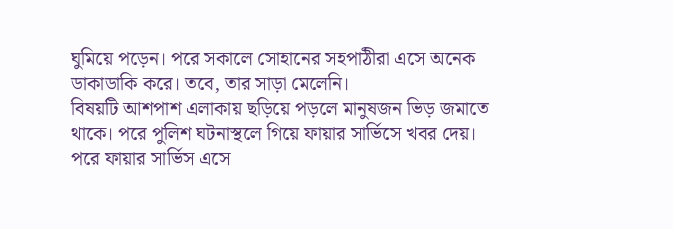ঘুমিয়ে পড়েন। পরে সকালে সোহানের সহপাঠীরা এসে অনেক ডাকাডাকি করে। তবে, তার সাড়া মেলেনি।
বিষয়টি আশপাশ এলাকায় ছড়িয়ে পড়লে মানুষজন ভিড় জমাতে থাকে। পরে পুলিশ ঘটনাস্থলে গিয়ে ফায়ার সার্ভিসে খবর দেয়। পরে ফায়ার সার্ভিস এসে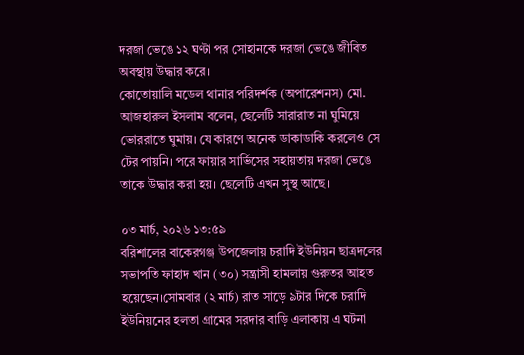দরজা ভেঙে ১২ ঘণ্টা পর সোহানকে দরজা ভেঙে জীবিত অবস্থায় উদ্ধার করে।
কোতোয়ালি মডেল থানার পরিদর্শক (অপারেশনস) মো. আজহারুল ইসলাম বলেন, ছেলেটি সারারাত না ঘুমিয়ে ভোররাতে ঘুমায়। যে কারণে অনেক ডাকাডাকি করলেও সে টের পায়নি। পরে ফায়ার সার্ভিসের সহায়তায় দরজা ভেঙে তাকে উদ্ধার করা হয়। ছেলেটি এখন সুস্থ আছে।

০৩ মার্চ, ২০২৬ ১৩:৫৯
বরিশালের বাকেরগঞ্জ উপজেলায় চরাদি ইউনিয়ন ছাত্রদলের সভাপতি ফাহাদ খান (৩০) সন্ত্রাসী হামলায় গুরুতর আহত হয়েছেন।সোমবার (২ মার্চ) রাত সাড়ে ৯টার দিকে চরাদি ইউনিয়নের হলতা গ্রামের সরদার বাড়ি এলাকায় এ ঘটনা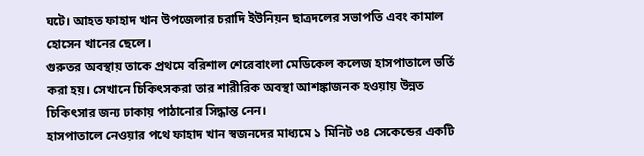ঘটে। আহত ফাহাদ খান উপজেলার চরাদি ইউনিয়ন ছাত্রদলের সভাপতি এবং কামাল হোসেন খানের ছেলে।
গুরুতর অবস্থায় তাকে প্রথমে বরিশাল শেরেবাংলা মেডিকেল কলেজ হাসপাতালে ভর্তি করা হয়। সেখানে চিকিৎসকরা তার শারীরিক অবস্থা আশঙ্কাজনক হওয়ায় উন্নত চিকিৎসার জন্য ঢাকায় পাঠানোর সিদ্ধান্ত নেন।
হাসপাতালে নেওয়ার পথে ফাহাদ খান স্বজনদের মাধ্যমে ১ মিনিট ৩৪ সেকেন্ডের একটি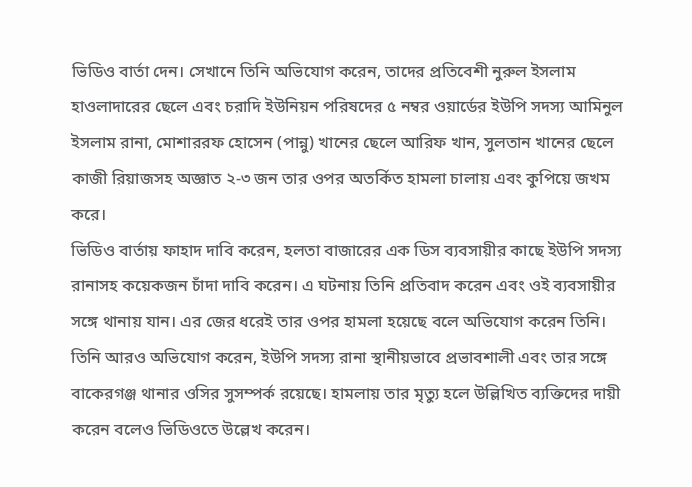ভিডিও বার্তা দেন। সেখানে তিনি অভিযোগ করেন, তাদের প্রতিবেশী নুরুল ইসলাম হাওলাদারের ছেলে এবং চরাদি ইউনিয়ন পরিষদের ৫ নম্বর ওয়ার্ডের ইউপি সদস্য আমিনুল ইসলাম রানা, মোশাররফ হোসেন (পান্নু) খানের ছেলে আরিফ খান, সুলতান খানের ছেলে কাজী রিয়াজসহ অজ্ঞাত ২-৩ জন তার ওপর অতর্কিত হামলা চালায় এবং কুপিয়ে জখম করে।
ভিডিও বার্তায় ফাহাদ দাবি করেন, হলতা বাজারের এক ডিস ব্যবসায়ীর কাছে ইউপি সদস্য রানাসহ কয়েকজন চাঁদা দাবি করেন। এ ঘটনায় তিনি প্রতিবাদ করেন এবং ওই ব্যবসায়ীর সঙ্গে থানায় যান। এর জের ধরেই তার ওপর হামলা হয়েছে বলে অভিযোগ করেন তিনি।
তিনি আরও অভিযোগ করেন, ইউপি সদস্য রানা স্থানীয়ভাবে প্রভাবশালী এবং তার সঙ্গে বাকেরগঞ্জ থানার ওসির সুসম্পর্ক রয়েছে। হামলায় তার মৃত্যু হলে উল্লিখিত ব্যক্তিদের দায়ী করেন বলেও ভিডিওতে উল্লেখ করেন।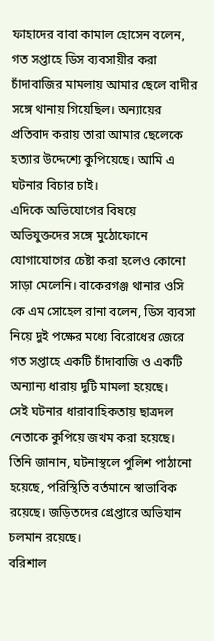ফাহাদের বাবা কামাল হোসেন বলেন, গত সপ্তাহে ডিস ব্যবসায়ীর করা চাঁদাবাজির মামলায় আমার ছেলে বাদীর সঙ্গে থানায় গিয়েছিল। অন্যায়ের প্রতিবাদ করায় তারা আমার ছেলেকে হত্যার উদ্দেশ্যে কুপিয়েছে। আমি এ ঘটনার বিচার চাই।
এদিকে অভিযোগের বিষয়ে অভিযুক্তদের সঙ্গে মুঠোফোনে যোগাযোগের চেষ্টা করা হলেও কোনো সাড়া মেলেনি। বাকেরগঞ্জ থানার ওসি কে এম সোহেল রানা বলেন, ডিস ব্যবসা নিয়ে দুই পক্ষের মধ্যে বিরোধের জেরে গত সপ্তাহে একটি চাঁদাবাজি ও একটি অন্যান্য ধারায় দুটি মামলা হয়েছে।
সেই ঘটনার ধারাবাহিকতায় ছাত্রদল নেতাকে কুপিয়ে জখম করা হয়েছে। তিনি জানান, ঘটনাস্থলে পুলিশ পাঠানো হয়েছে, পরিস্থিতি বর্তমানে স্বাভাবিক রয়েছে। জড়িতদের গ্রেপ্তারে অভিযান চলমান রয়েছে।
বরিশাল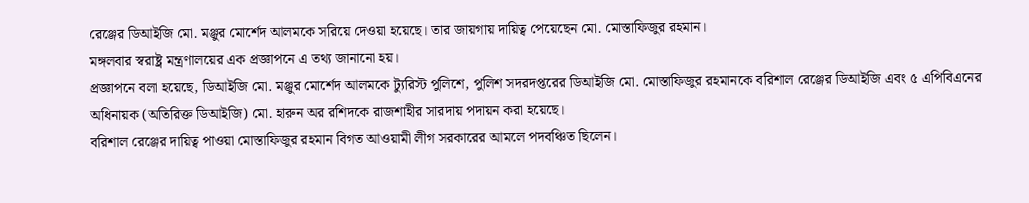রেঞ্জের ডিআইজি মো. মঞ্জুর মোর্শেদ আলমকে সরিয়ে দেওয়া হয়েছে। তার জায়গায় দায়িত্ব পেয়েছেন মো. মোস্তাফিজুর রহমান।
মঙ্গলবার স্বরাষ্ট্র মন্ত্রণালয়ের এক প্রজ্ঞাপনে এ তথ্য জানানো হয়।
প্রজ্ঞাপনে বলা হয়েছে, ডিআইজি মো. মঞ্জুর মোর্শেদ আলমকে ট্যুরিস্ট পুলিশে, পুলিশ সদরদপ্তরের ডিআইজি মো. মোস্তাফিজুর রহমানকে বরিশাল রেঞ্জের ডিআইজি এবং ৫ এপিবিএনের অধিনায়ক (অতিরিক্ত ডিআইজি) মো. হারুন অর রশিদকে রাজশাহীর সারদায় পদায়ন করা হয়েছে।
বরিশাল রেঞ্জের দায়িত্ব পাওয়া মোস্তাফিজুর রহমান বিগত আওয়ামী লীগ সরকারের আমলে পদবঞ্চিত ছিলেন।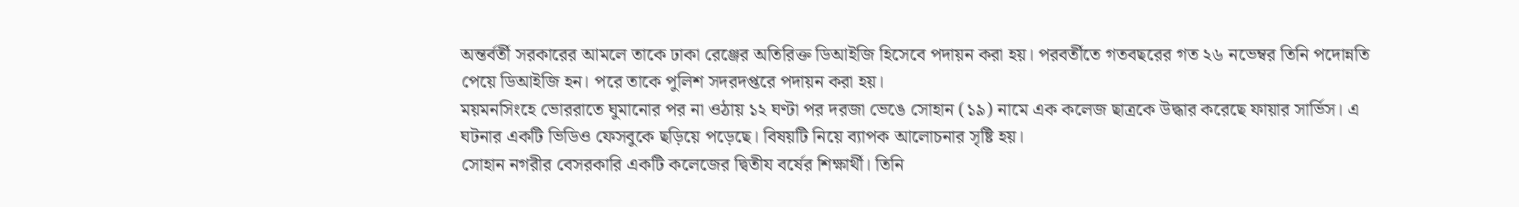অন্তর্বর্তী সরকারের আমলে তাকে ঢাকা রেঞ্জের অতিরিক্ত ডিআইজি হিসেবে পদায়ন করা হয়। পরবর্তীতে গতবছরের গত ২৬ নভেম্বর তিনি পদোন্নতি পেয়ে ডিআইজি হন। পরে তাকে পুলিশ সদরদপ্তরে পদায়ন করা হয়।
ময়মনসিংহে ভোররাতে ঘুমানোর পর না ওঠায় ১২ ঘণ্টা পর দরজা ভেঙে সোহান (১৯) নামে এক কলেজ ছাত্রকে উদ্ধার করেছে ফায়ার সার্ভিস। এ ঘটনার একটি ভিডিও ফেসবুকে ছড়িয়ে পড়েছে। বিষয়টি নিয়ে ব্যাপক আলোচনার সৃষ্টি হয়।
সোহান নগরীর বেসরকারি একটি কলেজের দ্বিতীয বর্ষের শিক্ষার্থী। তিনি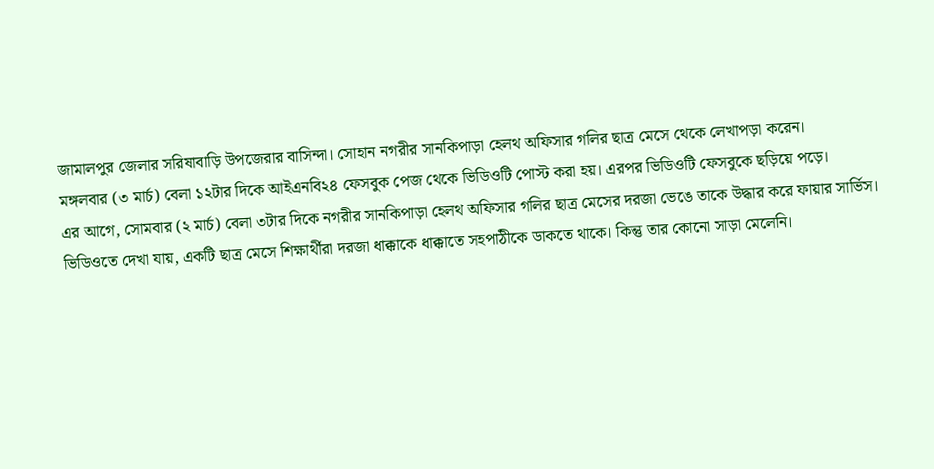জামালপুর জেলার সরিষাবাড়ি উপজেরার বাসিন্দা। সোহান নগরীর সানকিপাড়া হেলথ অফিসার গলির ছাত্র মেসে থেকে লেখাপড়া করেন।
মঙ্গলবার (৩ মার্চ) বেলা ১২টার দিকে আইএনবি২৪ ফেসবুক পেজ থেকে ভিডিওটি পোস্ট করা হয়। এরপর ভিডিওটি ফেসবুকে ছড়িয়ে পড়ে।
এর আগে, সোমবার (২ মার্চ) বেলা ৩টার দিকে নগরীর সানকিপাড়া হেলথ অফিসার গলির ছাত্র মেসের দরজা ভেঙে তাকে উদ্ধার করে ফায়ার সার্ভিস।
ভিডিওতে দেখা যায়, একটি ছাত্র মেসে শিক্ষার্থীরা দরজা ধাক্কাকে ধাক্কাতে সহপাঠীকে ডাকতে থাকে। কিন্তু তার কোনো সাড়া মেলেনি।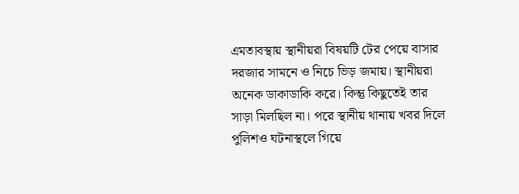এমতাবস্থায় স্থানীয়রা বিষয়টি টের পেয়ে বাসার দরজার সামনে ও নিচে ভিড় জমায়। স্থানীয়রা অনেক ডাকাডাকি করে। কিন্তু কিছুতেই তার সাড়া মিলছিল না। পরে স্থানীয় থানায় খবর দিলে পুলিশও ঘটনাস্থলে গিয়ে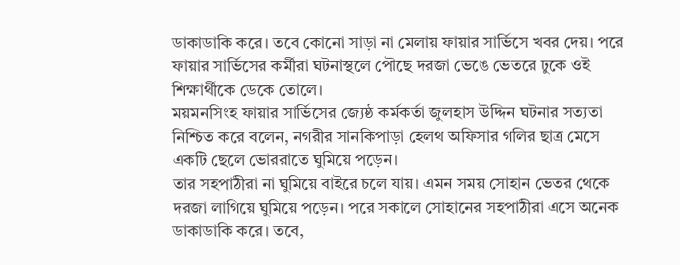ডাকাডাকি করে। তবে কোনো সাড়া না মেলায় ফায়ার সার্ভিসে খবর দেয়। পরে ফায়ার সার্ভিসের কর্মীরা ঘটনাস্থলে পৌছে দরজা ভেঙে ভেতরে ঢুকে ওই শিক্ষার্থীকে ডেকে তোলে।
ময়মনসিংহ ফায়ার সার্ভিসের জ্যেষ্ঠ কর্মকর্তা জুলহাস উদ্দিন ঘটনার সত্যতা নিশ্চিত করে বলেন, নগরীর সানকিপাড়া হেলথ অফিসার গলির ছাত্র মেসে একটি ছেলে ভোররাতে ঘুমিয়ে পড়েন।
তার সহপাঠীরা না ঘুমিয়ে বাইরে চলে যায়। এমন সময় সোহান ভেতর থেকে দরজা লাগিয়ে ঘুমিয়ে পড়েন। পরে সকালে সোহানের সহপাঠীরা এসে অনেক ডাকাডাকি করে। তবে,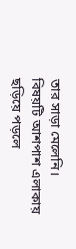তার সাড়া মেলেনি।
বিষয়টি আশপাশ এলাকায় ছড়িয়ে পড়লে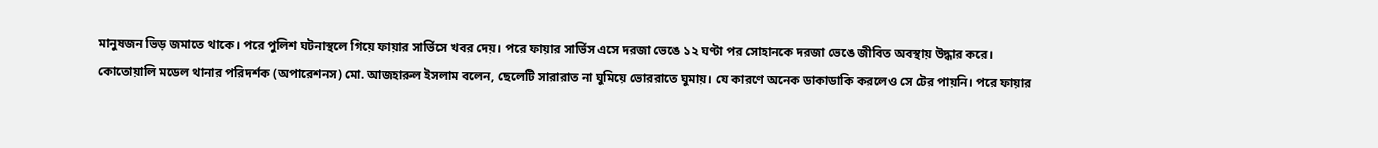মানুষজন ভিড় জমাতে থাকে। পরে পুলিশ ঘটনাস্থলে গিয়ে ফায়ার সার্ভিসে খবর দেয়। পরে ফায়ার সার্ভিস এসে দরজা ভেঙে ১২ ঘণ্টা পর সোহানকে দরজা ভেঙে জীবিত অবস্থায় উদ্ধার করে।
কোতোয়ালি মডেল থানার পরিদর্শক (অপারেশনস) মো. আজহারুল ইসলাম বলেন, ছেলেটি সারারাত না ঘুমিয়ে ভোররাতে ঘুমায়। যে কারণে অনেক ডাকাডাকি করলেও সে টের পায়নি। পরে ফায়ার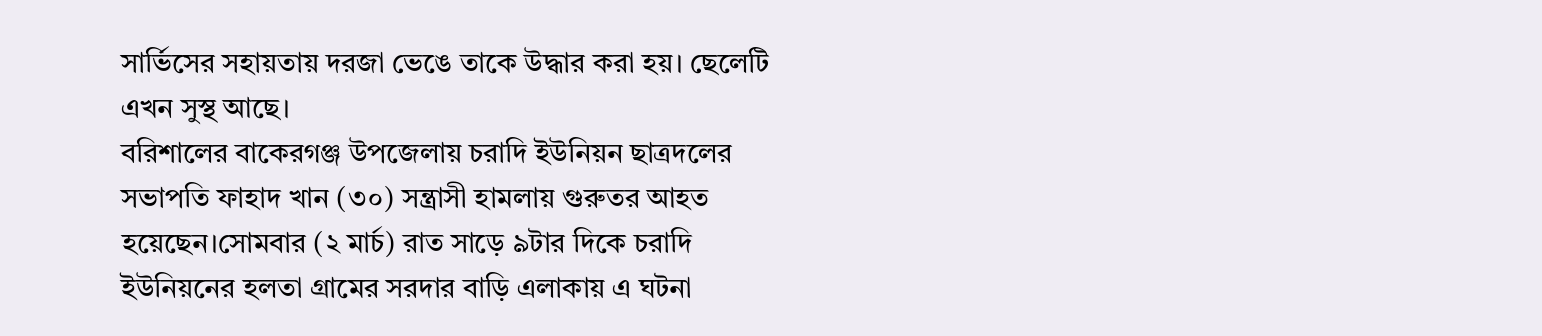সার্ভিসের সহায়তায় দরজা ভেঙে তাকে উদ্ধার করা হয়। ছেলেটি এখন সুস্থ আছে।
বরিশালের বাকেরগঞ্জ উপজেলায় চরাদি ইউনিয়ন ছাত্রদলের সভাপতি ফাহাদ খান (৩০) সন্ত্রাসী হামলায় গুরুতর আহত হয়েছেন।সোমবার (২ মার্চ) রাত সাড়ে ৯টার দিকে চরাদি ইউনিয়নের হলতা গ্রামের সরদার বাড়ি এলাকায় এ ঘটনা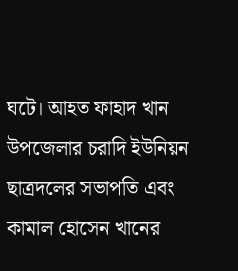ঘটে। আহত ফাহাদ খান উপজেলার চরাদি ইউনিয়ন ছাত্রদলের সভাপতি এবং কামাল হোসেন খানের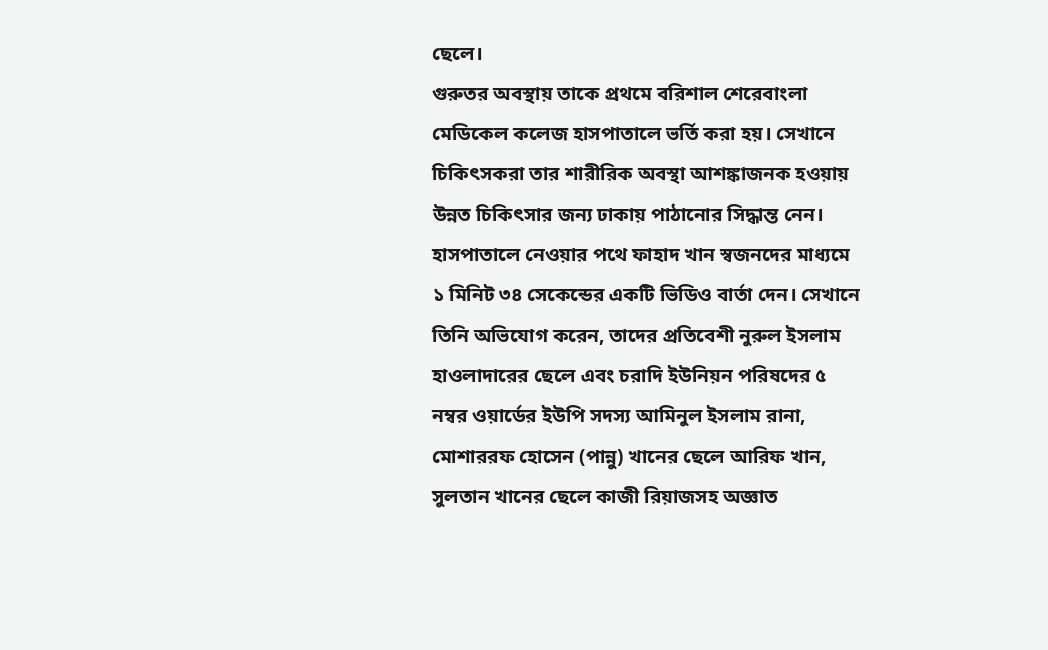ছেলে।
গুরুতর অবস্থায় তাকে প্রথমে বরিশাল শেরেবাংলা মেডিকেল কলেজ হাসপাতালে ভর্তি করা হয়। সেখানে চিকিৎসকরা তার শারীরিক অবস্থা আশঙ্কাজনক হওয়ায় উন্নত চিকিৎসার জন্য ঢাকায় পাঠানোর সিদ্ধান্ত নেন।
হাসপাতালে নেওয়ার পথে ফাহাদ খান স্বজনদের মাধ্যমে ১ মিনিট ৩৪ সেকেন্ডের একটি ভিডিও বার্তা দেন। সেখানে তিনি অভিযোগ করেন, তাদের প্রতিবেশী নুরুল ইসলাম হাওলাদারের ছেলে এবং চরাদি ইউনিয়ন পরিষদের ৫ নম্বর ওয়ার্ডের ইউপি সদস্য আমিনুল ইসলাম রানা, মোশাররফ হোসেন (পান্নু) খানের ছেলে আরিফ খান, সুলতান খানের ছেলে কাজী রিয়াজসহ অজ্ঞাত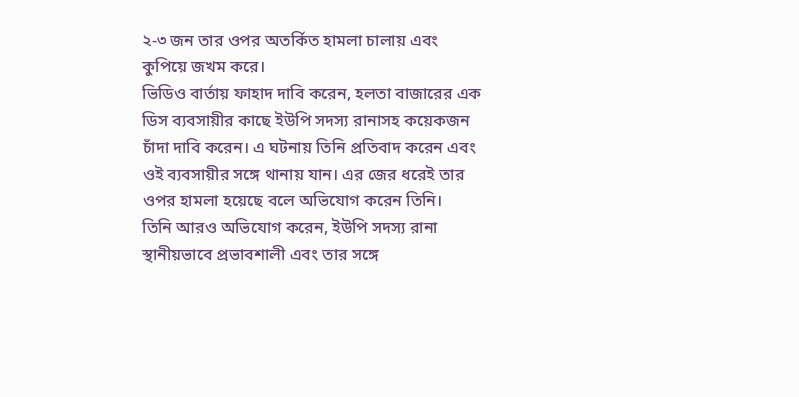২-৩ জন তার ওপর অতর্কিত হামলা চালায় এবং কুপিয়ে জখম করে।
ভিডিও বার্তায় ফাহাদ দাবি করেন, হলতা বাজারের এক ডিস ব্যবসায়ীর কাছে ইউপি সদস্য রানাসহ কয়েকজন চাঁদা দাবি করেন। এ ঘটনায় তিনি প্রতিবাদ করেন এবং ওই ব্যবসায়ীর সঙ্গে থানায় যান। এর জের ধরেই তার ওপর হামলা হয়েছে বলে অভিযোগ করেন তিনি।
তিনি আরও অভিযোগ করেন, ইউপি সদস্য রানা স্থানীয়ভাবে প্রভাবশালী এবং তার সঙ্গে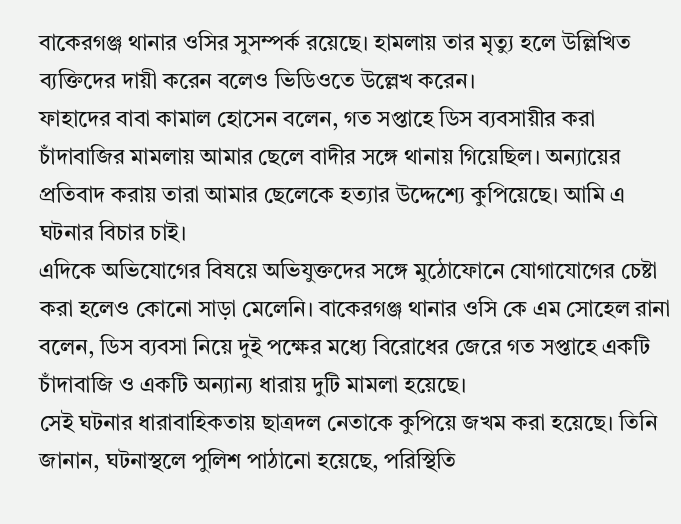বাকেরগঞ্জ থানার ওসির সুসম্পর্ক রয়েছে। হামলায় তার মৃত্যু হলে উল্লিখিত ব্যক্তিদের দায়ী করেন বলেও ভিডিওতে উল্লেখ করেন।
ফাহাদের বাবা কামাল হোসেন বলেন, গত সপ্তাহে ডিস ব্যবসায়ীর করা চাঁদাবাজির মামলায় আমার ছেলে বাদীর সঙ্গে থানায় গিয়েছিল। অন্যায়ের প্রতিবাদ করায় তারা আমার ছেলেকে হত্যার উদ্দেশ্যে কুপিয়েছে। আমি এ ঘটনার বিচার চাই।
এদিকে অভিযোগের বিষয়ে অভিযুক্তদের সঙ্গে মুঠোফোনে যোগাযোগের চেষ্টা করা হলেও কোনো সাড়া মেলেনি। বাকেরগঞ্জ থানার ওসি কে এম সোহেল রানা বলেন, ডিস ব্যবসা নিয়ে দুই পক্ষের মধ্যে বিরোধের জেরে গত সপ্তাহে একটি চাঁদাবাজি ও একটি অন্যান্য ধারায় দুটি মামলা হয়েছে।
সেই ঘটনার ধারাবাহিকতায় ছাত্রদল নেতাকে কুপিয়ে জখম করা হয়েছে। তিনি জানান, ঘটনাস্থলে পুলিশ পাঠানো হয়েছে, পরিস্থিতি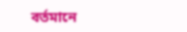বর্তমানে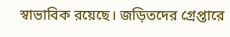স্বাভাবিক রয়েছে। জড়িতদের গ্রেপ্তারে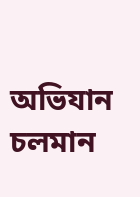অভিযান চলমান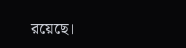রয়েছে।